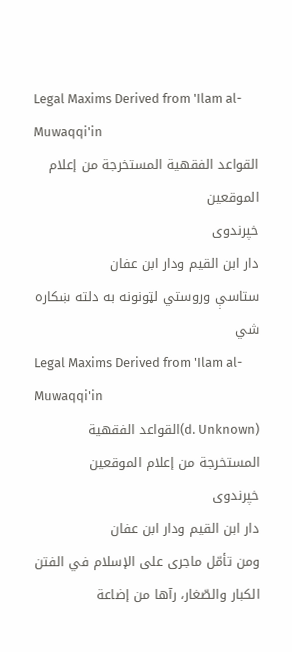Legal Maxims Derived from 'Ilam al-Muwaqqi'in
القواعد الفقهية المستخرجة من إعلام الموقعين
خپرندوی
دار ابن القيم ودار ابن عفان
ستاسې وروستي لټونونه به دلته ښکاره شي
Legal Maxims Derived from 'Ilam al-Muwaqqi'in
(d. Unknown)القواعد الفقهية المستخرجة من إعلام الموقعين
خپرندوی
دار ابن القيم ودار ابن عفان
ومن تأمّل ماجرى على الإسلام في الفتن الكبار والصّغار، رآها من إضاعة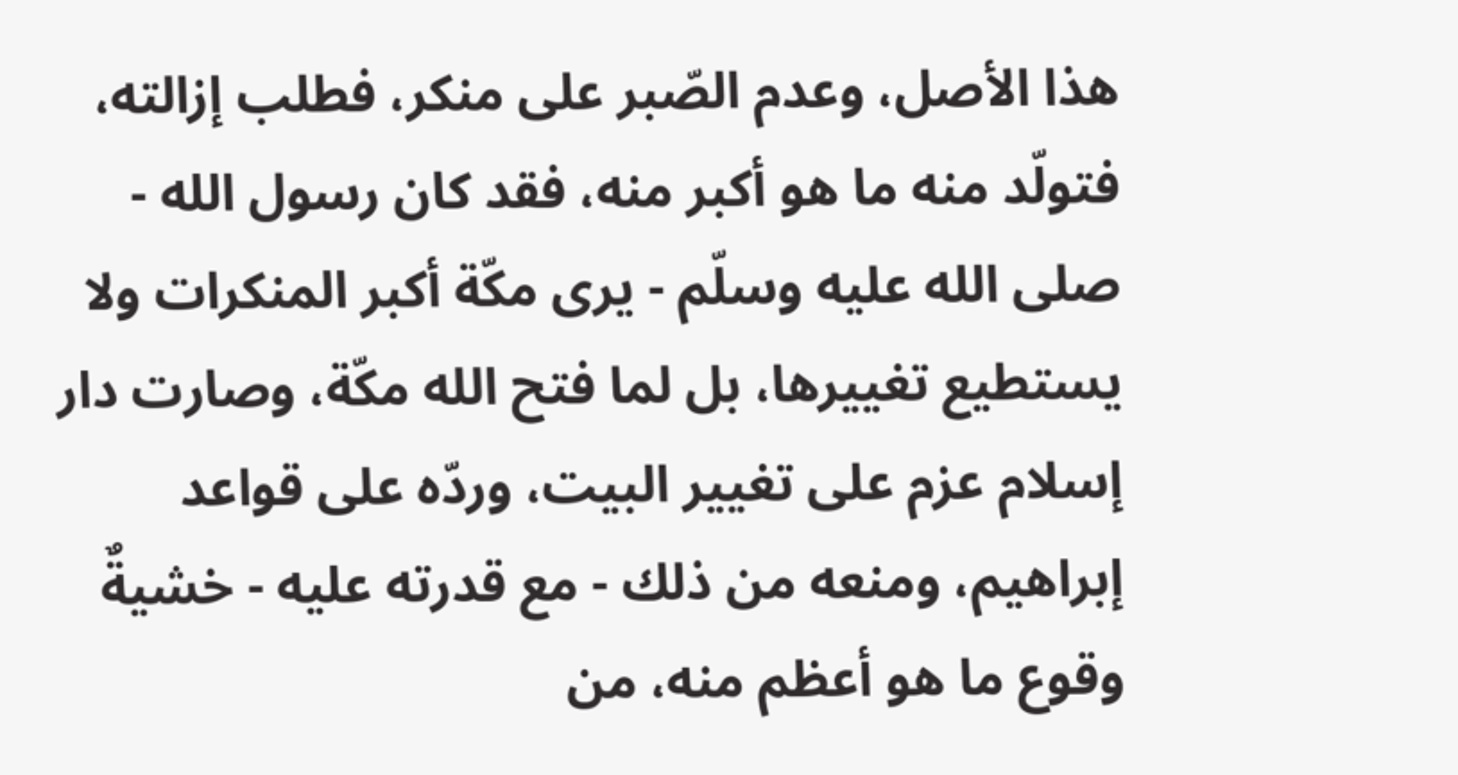هذا الأصل، وعدم الصّبر على منكر، فطلب إزالته، فتولّد منه ما هو أكبر منه، فقد كان رسول الله - صلى الله عليه وسلّم - يرى مكّة أكبر المنكرات ولا يستطيع تغييرها، بل لما فتح الله مكّة، وصارت دار إسلام عزم على تغيير البيت، وردّه على قواعد إبراهيم، ومنعه من ذلك - مع قدرته عليه - خشيةٌ وقوع ما هو أعظم منه، من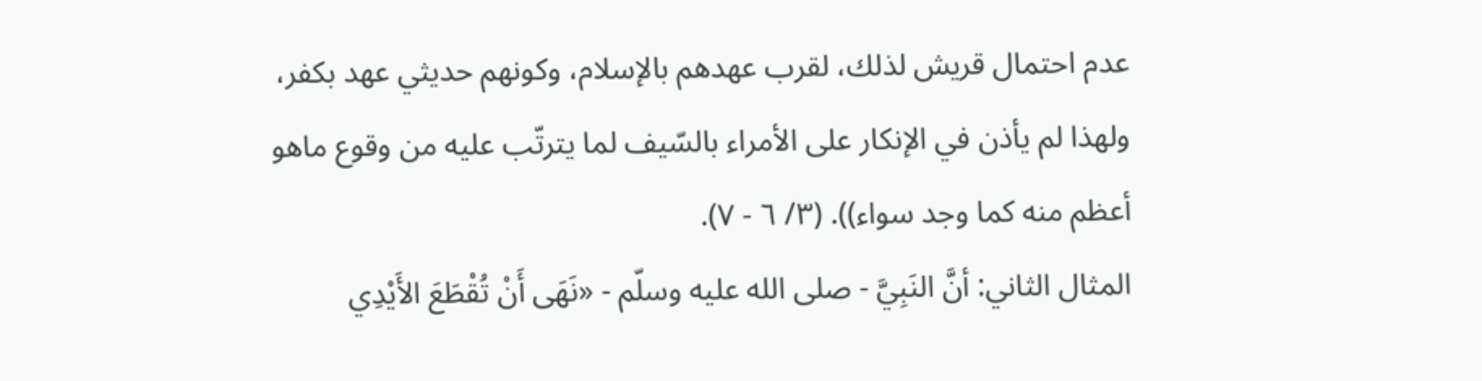عدم احتمال قريش لذلك، لقرب عهدهم بالإسلام، وكونهم حديثي عهد بكفر، ولهذا لم يأذن في الإنكار على الأمراء بالسّيف لما يترتّب عليه من وقوع ماهو أعظم منه كما وجد سواء)). (٣/ ٦ - ٧).
المثال الثاني: أنَّ النَبِيَّ - صلى الله عليه وسلّم - «نَهَى أَنْ تُقْطَعَ الأَيْدِي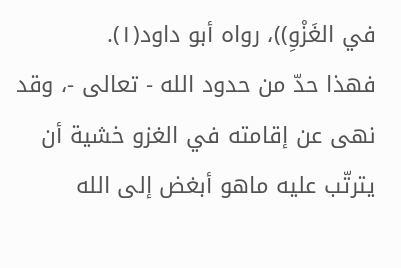في الغَزْوِ))، رواه أبو داود(١).
فهذا حدّ من حدود الله - تعالى -، وقد نهى عن إقامته في الغزو خشية أن يترتّب عليه ماهو أبغض إلى الله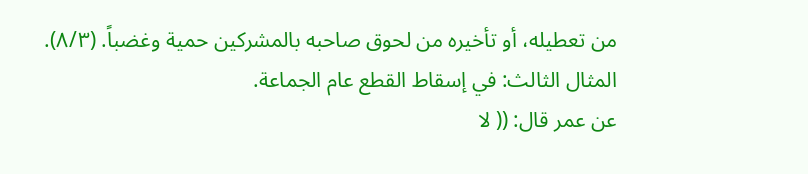من تعطيله، أو تأخيره من لحوق صاحبه بالمشركين حمية وغضباً. (٨/٣).
المثال الثالث: في إسقاط القطع عام الجماعة.
عن عمر قال: (( لا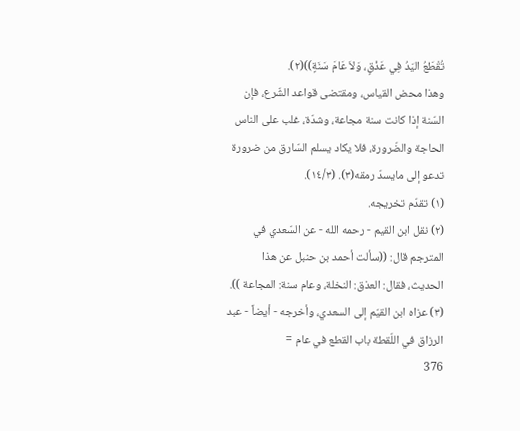تُقْطَعُ اليَدُ فِي عَذْقٍ، وَلاَ عَامَ سَنَةٍ))(٢).
وهذا محض القياس، ومقتضى قواعد الشّرع، فإن السّنة إذا كانت سنة مجاعة، وشدّة، غلب على الناس الحاجة والضّرورة، فلا يكاد يسلم السّارق من ضرورة تدعو إلى مايسدّ رمقه(٣). (١٤/٣).
(١) تقدّم تخريجه.
(٢) نقل ابن القيم - رحمه الله - عن السّعدي في المترجم قال: ((سألت أحمد بن حنبل عن هذا الحديث، فقال: العذق: النخلة، وعام سنة: المجاعة )).
(٣) عزاه ابن القيّم إلى السعدي، وأخرجه - أيضاً - عبد الرزاق في اللّقطة باب القطع في عام =
376